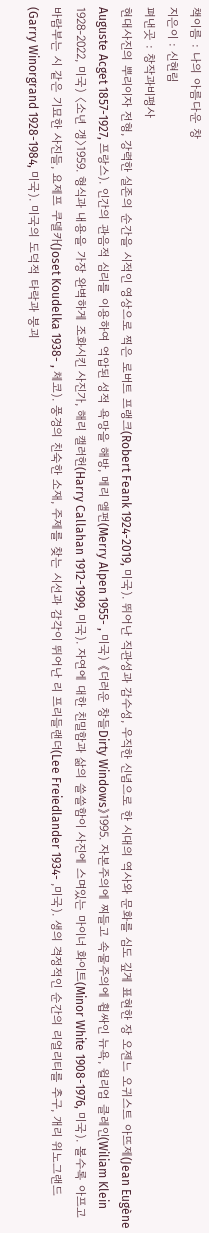책이름 : 나의 아름다운 창
지은이 : 신현림
펴낸곳 : 창작과비평사
현대사진의 뿌리이자 전형, 강력한 실존의 순간을 시적인 영상으로 찍은 로버트 프랭크(Robert Feank 1924-2019, 미국). 뛰어난 직관성과 감수성, 우직한 신념으로 한 시대의 역사와 문화를 심도 깊게 표현한 장 오젠느 오귀스트 아뜨제(Jean Eugène Auguste Acget 1857-1927, 프랑스). 인간의 관음적 심리를 이용하여 억압된 성적 욕망을 해방, 메리 앨펀(Merry Alpen 1955- , 미국) 《더러운 창들Dirty Windows》1995. 자본주의에 찌들고 속물주의에 휩싸인 뉴욕, 윌리엄 클레인(Wiliam Klein 1928-2022, 미국) 〈소년 갱〉1959. 형식과 내용을 가장 완벽하게 조화시킨 사진가, 해리 캘러헌(Harry Callahan 1912-1999, 미국). 자연에 대한 친밀함과 삶의 쓸쓸함이 사진에 스며있는 마이너 화이트(Minor White 1908-1976, 미국). 볼수록 아프고 바람부는 시 같은 기묘한 사진들, 요제프 쿠델카(Joset Koudelka 1938- , 체코). 풍경의 친숙한 소재, 주제를 찾는 시선과 감각이 뛰어난 리 프리들랜더(Lee Freiedlander 1934- ,미국). 생의 격정적인 순간의 리얼리티를 추구, 개리 위노그랜드(Garry Winorgrand 1928-1984, 미국). 미국의 도덕적 타락과 붕괴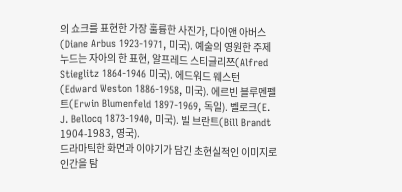의 쇼크를 표현한 가장 훌륭한 사진가, 다이앤 아버스(Diane Arbus 1923-1971, 미국). 예술의 영원한 주제 누드는 자아의 한 표현, 알프레드 스티글리쯔(Alfred Stieglitz 1864-1946 미국). 에드워드 웨스턴(Edward Weston 1886-1958, 미국). 에르빈 블루멘펠트(Erwin Blumenfeld 1897-1969, 독일). 벨로크(E. J. Bellocq 1873-1940, 미국). 빌 브란트(Bill Brandt 1904-1983, 영국).
드라마틱한 화면과 이야기가 담긴 초현실적인 이미지로 인간을 탐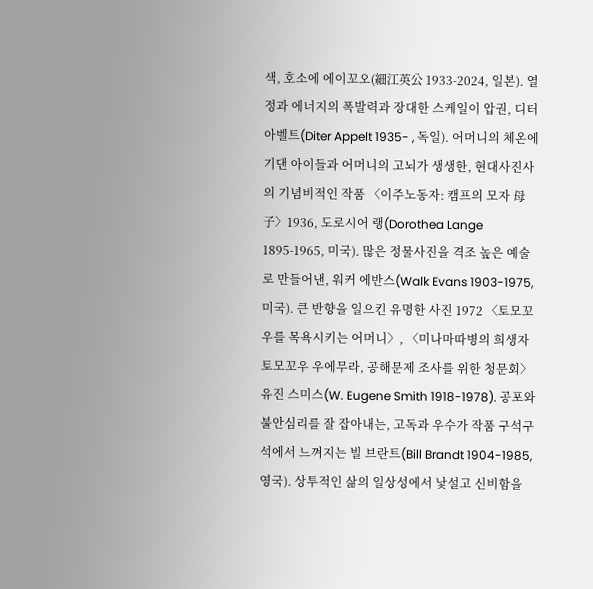색, 호소에 에이꼬오(細江英公 1933-2024, 일본). 열정과 에너지의 폭발력과 장대한 스케일이 압권, 디터 아벨트(Diter Appelt 1935- , 독일). 어머니의 체온에 기댄 아이들과 어머니의 고뇌가 생생한, 현대사진사의 기념비적인 작품 〈이주노동자: 캠프의 모자 母子〉1936, 도로시어 랭(Dorothea Lange 1895-1965, 미국). 많은 정물사진을 격조 높은 예술로 만들어낸, 워커 에반스(Walk Evans 1903-1975, 미국). 큰 반향을 일으킨 유명한 사진 1972 〈토모꼬우를 목욕시키는 어머니〉, 〈미나마따병의 희생자 토모꼬우 우에무라, 공해문제 조사를 위한 청문회〉 유진 스미스(W. Eugene Smith 1918-1978). 공포와 불안심리를 잘 잡아내는, 고독과 우수가 작품 구석구석에서 느껴지는 빌 브란트(Bill Brandt 1904-1985, 영국). 상투적인 삶의 일상성에서 낯설고 신비함을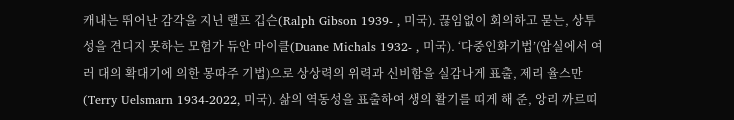캐내는 뛰어난 감각을 지닌 랠프 깁슨(Ralph Gibson 1939- , 미국). 끊임없이 회의하고 묻는, 상투성을 견디지 못하는 모험가 듀안 마이클(Duane Michals 1932- , 미국). ‘다중인화기법’(암실에서 여러 대의 확대기에 의한 몽따주 기법)으로 상상력의 위력과 신비함을 실감나게 표출, 제리 율스만(Terry Uelsmarn 1934-2022, 미국). 삶의 역동성을 표출하여 생의 활기를 띠게 해 준, 앙리 까르띠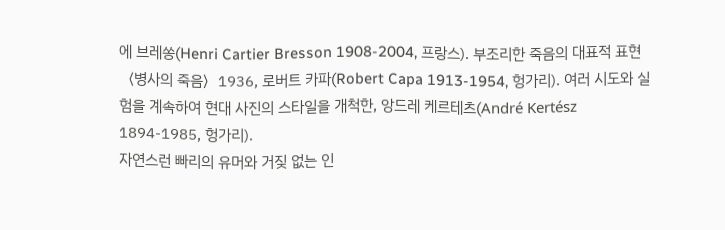에 브레쏭(Henri Cartier Bresson 1908-2004, 프랑스). 부조리한 죽음의 대표적 표현 〈병사의 죽음〉1936, 로버트 카파(Robert Capa 1913-1954, 헝가리). 여러 시도와 실험을 계속하여 현대 사진의 스타일을 개척한, 앙드레 케르테츠(André Kertész 1894-1985, 헝가리).
자연스런 빠리의 유머와 거짖 없는 인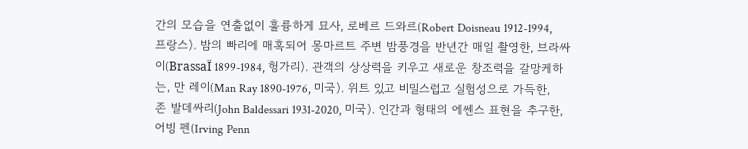간의 모습을 연출없이 훌륭하게 묘사, 로베르 드와르(Robert Doisneau 1912-1994, 프랑스). 밤의 빠리에 매혹되어 몽마르트 주변 밤풍경을 반년간 매일 촬영한, 브라싸이(BrassaÏ 1899-1984, 헝가리). 관객의 상상력을 키우고 새로운 창조력을 갈망케하는, 만 레이(Man Ray 1890-1976, 미국). 위트 있고 비밀스럽고 실험성으로 가득한, 존 발데싸리(John Baldessari 1931-2020, 미국). 인간과 형태의 에쎈스 표현을 추구한, 어빙 펜(Irving Penn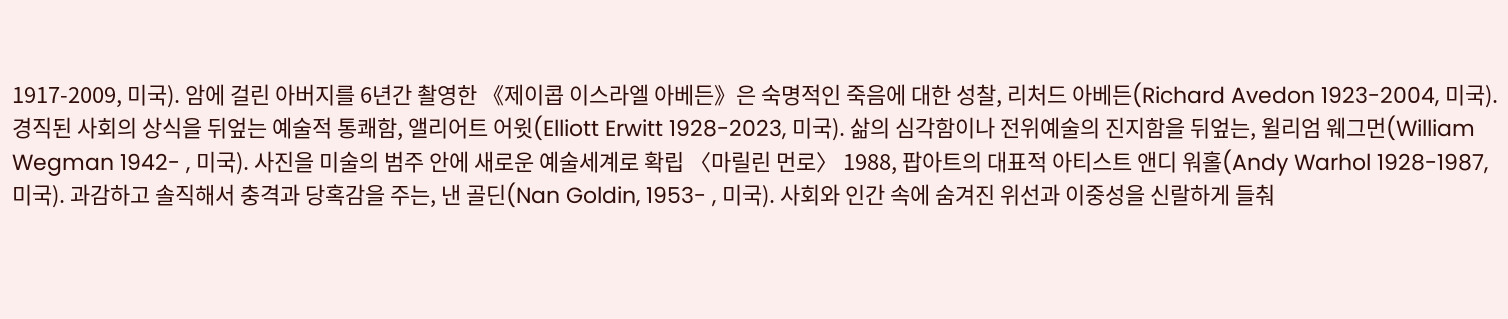1917-2009, 미국). 암에 걸린 아버지를 6년간 촬영한 《제이콥 이스라엘 아베든》은 숙명적인 죽음에 대한 성찰, 리처드 아베든(Richard Avedon 1923-2004, 미국). 경직된 사회의 상식을 뒤엎는 예술적 통쾌함, 앨리어트 어윗(Elliott Erwitt 1928-2023, 미국). 삶의 심각함이나 전위예술의 진지함을 뒤엎는, 윌리엄 웨그먼(William Wegman 1942- , 미국). 사진을 미술의 범주 안에 새로운 예술세계로 확립 〈마릴린 먼로〉 1988, 팝아트의 대표적 아티스트 앤디 워홀(Andy Warhol 1928-1987, 미국). 과감하고 솔직해서 충격과 당혹감을 주는, 낸 골딘(Nan Goldin, 1953- , 미국). 사회와 인간 속에 숨겨진 위선과 이중성을 신랄하게 들춰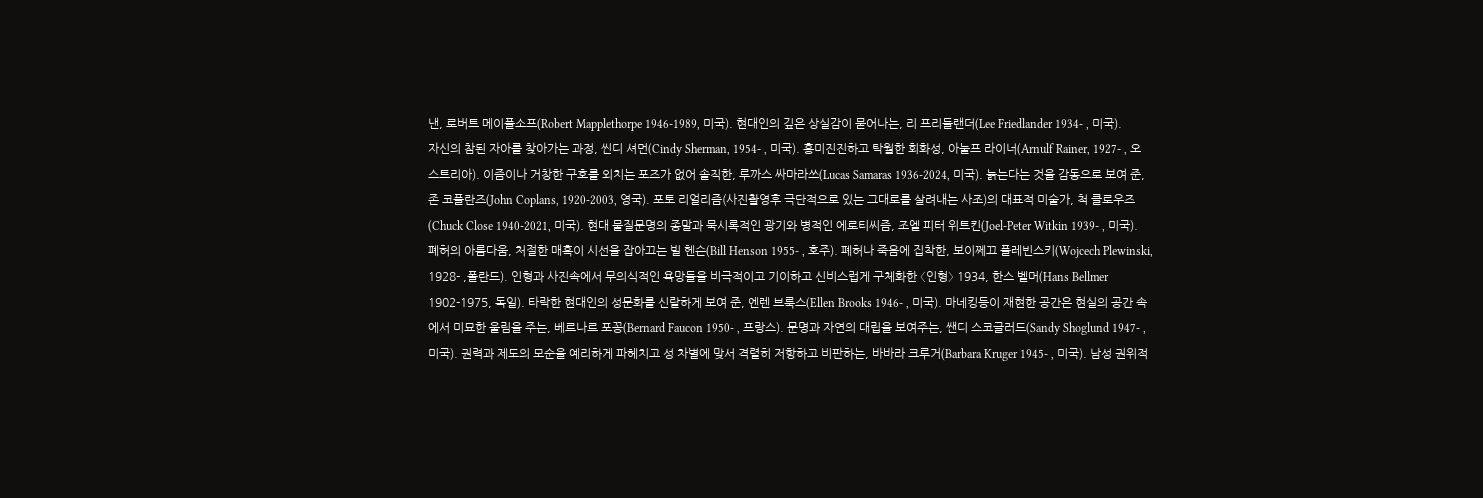낸, 로버트 메이플소프(Robert Mapplethorpe 1946-1989, 미국). 현대인의 깊은 상실감이 묻어나는, 리 프리들랜더(Lee Friedlander 1934- , 미국).
자신의 참된 자아를 찾아가는 과정, 씬디 셔먼(Cindy Sherman, 1954- , 미국). 흥미진진하고 탁월한 회화성, 아눌프 라이너(Arnulf Rainer, 1927- , 오스트리아). 이즘이나 거창한 구호를 외치는 포즈가 없어 솔직한, 루까스 싸마라쓰(Lucas Samaras 1936-2024, 미국). 늙는다는 것을 감동으로 보여 준, 존 코플란즈(John Coplans, 1920-2003, 영국). 포토 리얼리즘(사진촬영후 극단적으로 있는 그대로를 살려내는 사조)의 대표적 미술가, 척 클로우즈(Chuck Close 1940-2021, 미국). 현대 물질문명의 종말과 묵시록적인 광기와 병적인 에로티씨즘, 조엘 피터 위트킨(Joel-Peter Witkin 1939- , 미국). 폐허의 아름다움, 처절한 매혹이 시선을 잡아끄는 빌 헨슨(Bill Henson 1955- , 호주). 폐허나 죽음에 집착한, 보이쩨끄 플레빈스키(Wojcech Plewinski, 1928- ,폴란드). 인형과 사진속에서 무의식적인 욕망들을 비극적이고 기이하고 신비스럽게 구체화한 〈인형〉 1934, 한스 벨머(Hans Bellmer 1902-1975, 독일). 타락한 현대인의 성문화를 신랄하게 보여 준, 엔렌 브룩스(Ellen Brooks 1946- , 미국). 마네킹등이 재현한 공간은 현실의 공간 속에서 미묘한 울림을 주는, 베르나르 포꽁(Bernard Faucon 1950- , 프랑스). 문명과 자연의 대립을 보여주는, 쌘디 스코글러드(Sandy Shoglund 1947- , 미국). 권력과 제도의 모순을 예리하게 파헤치고 성 차별에 맞서 격렬히 저항하고 비판하는, 바바라 크루거(Barbara Kruger 1945- , 미국). 남성 권위적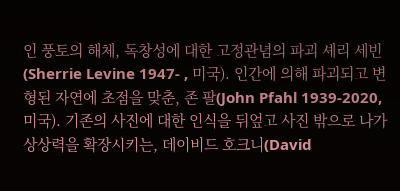인 풍토의 해체, 독창성에 대한 고정관념의 파괴 셰리 세빈(Sherrie Levine 1947- , 미국). 인간에 의해 파괴되고 변형된 자연에 초점을 맞춘, 존 팔(John Pfahl 1939-2020, 미국). 기존의 사진에 대한 인식을 뒤엎고 사진 밖으로 나가 상상력을 확장시키는, 데이비드 호크니(David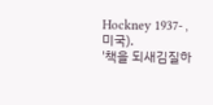Hockney 1937- , 미국).
'책을 되새김질하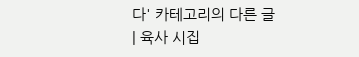다' 카테고리의 다른 글
| 육사 시집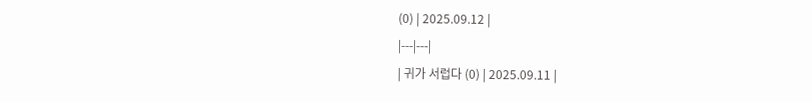(0) | 2025.09.12 |
|---|---|
| 귀가 서럽다 (0) | 2025.09.11 |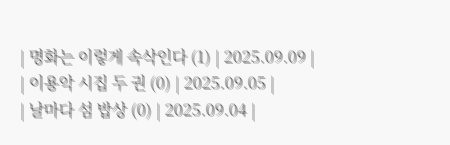| 명화는 이렇게 속삭인다 (1) | 2025.09.09 |
| 이용악 시집 두 권 (0) | 2025.09.05 |
| 날마다 섬 밥상 (0) | 2025.09.04 |